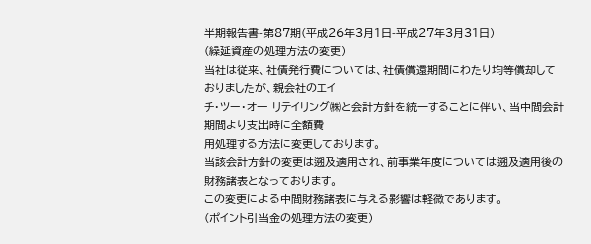半期報告書-第87期(平成26年3月1日-平成27年3月31日)
(繰延資産の処理方法の変更)
当社は従来、社債発行費については、社債償還期間にわたり均等償却しておりましたが、親会社のエイ
チ・ツー・オー リテイリング㈱と会計方針を統一することに伴い、当中間会計期間より支出時に全額費
用処理する方法に変更しております。
当該会計方針の変更は遡及適用され、前事業年度については遡及適用後の財務諸表となっております。
この変更による中間財務諸表に与える影響は軽微であります。
(ポイント引当金の処理方法の変更)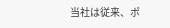当社は従来、ポ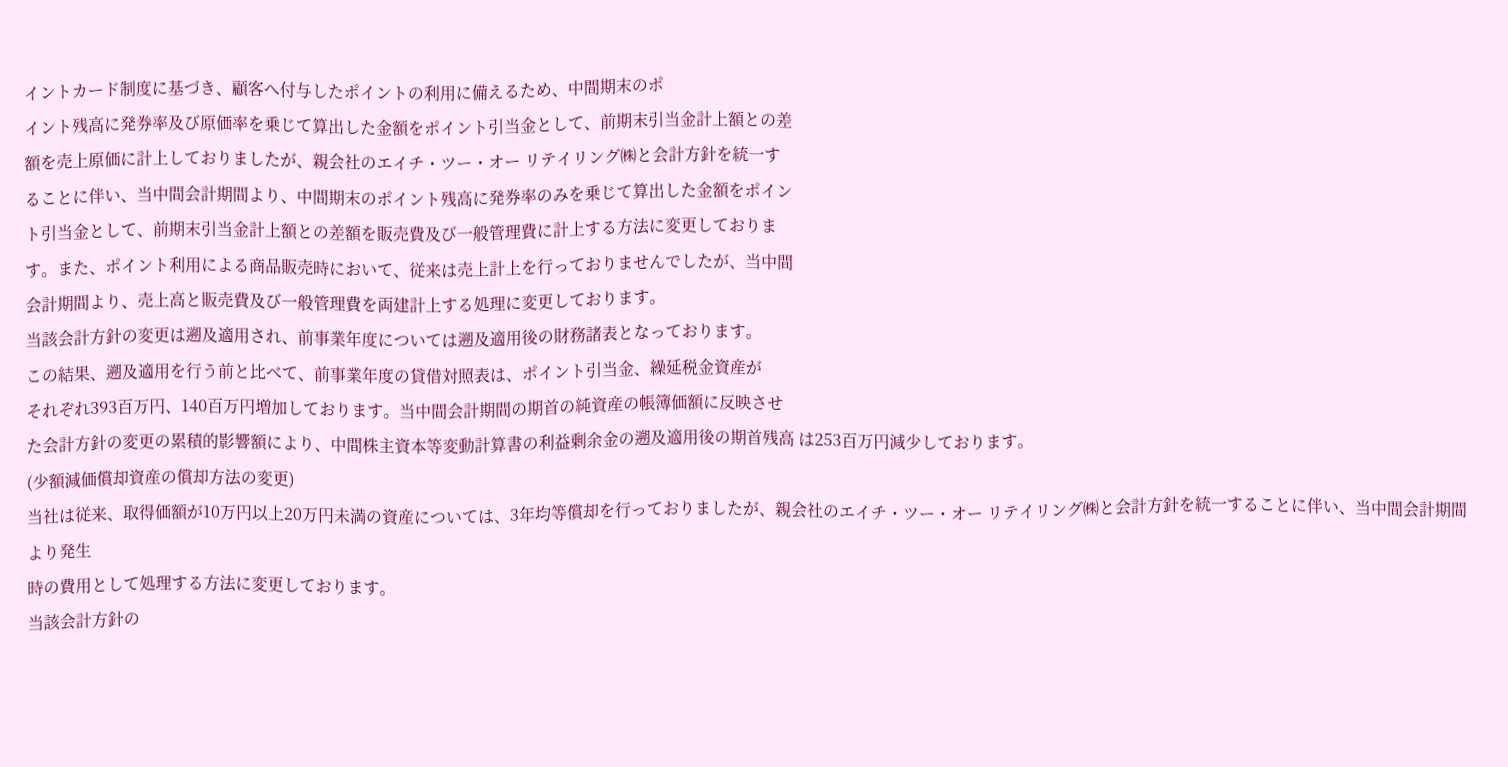イントカード制度に基づき、顧客へ付与したポイントの利用に備えるため、中間期末のポ
イント残高に発券率及び原価率を乗じて算出した金額をポイント引当金として、前期末引当金計上額との差
額を売上原価に計上しておりましたが、親会社のエイチ・ツー・オー リテイリング㈱と会計方針を統一す
ることに伴い、当中間会計期間より、中間期末のポイント残高に発券率のみを乗じて算出した金額をポイン
ト引当金として、前期末引当金計上額との差額を販売費及び一般管理費に計上する方法に変更しておりま
す。また、ポイント利用による商品販売時において、従来は売上計上を行っておりませんでしたが、当中間
会計期間より、売上高と販売費及び一般管理費を両建計上する処理に変更しております。
当該会計方針の変更は遡及適用され、前事業年度については遡及適用後の財務諸表となっております。
この結果、遡及適用を行う前と比べて、前事業年度の貸借対照表は、ポイント引当金、繰延税金資産が
それぞれ393百万円、140百万円増加しております。当中間会計期間の期首の純資産の帳簿価額に反映させ
た会計方針の変更の累積的影響額により、中間株主資本等変動計算書の利益剰余金の遡及適用後の期首残高 は253百万円減少しております。
(少額減価償却資産の償却方法の変更)
当社は従来、取得価額が10万円以上20万円未満の資産については、3年均等償却を行っておりましたが、親会社のエイチ・ツー・オー リテイリング㈱と会計方針を統一することに伴い、当中間会計期間より発生
時の費用として処理する方法に変更しております。
当該会計方針の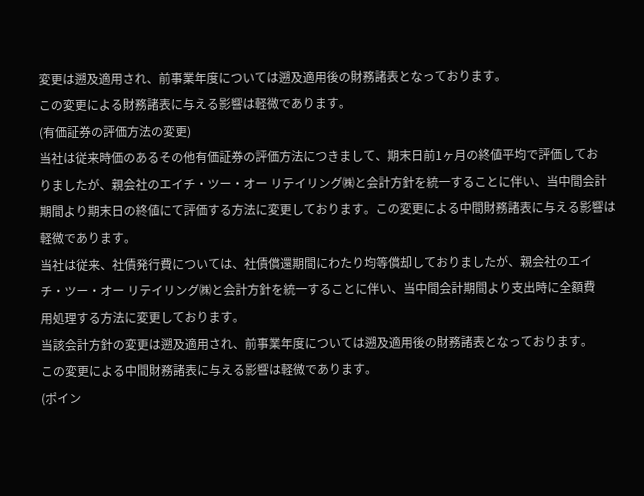変更は遡及適用され、前事業年度については遡及適用後の財務諸表となっております。
この変更による財務諸表に与える影響は軽微であります。
(有価証券の評価方法の変更)
当社は従来時価のあるその他有価証券の評価方法につきまして、期末日前1ヶ月の終値平均で評価してお
りましたが、親会社のエイチ・ツー・オー リテイリング㈱と会計方針を統一することに伴い、当中間会計
期間より期末日の終値にて評価する方法に変更しております。この変更による中間財務諸表に与える影響は
軽微であります。
当社は従来、社債発行費については、社債償還期間にわたり均等償却しておりましたが、親会社のエイ
チ・ツー・オー リテイリング㈱と会計方針を統一することに伴い、当中間会計期間より支出時に全額費
用処理する方法に変更しております。
当該会計方針の変更は遡及適用され、前事業年度については遡及適用後の財務諸表となっております。
この変更による中間財務諸表に与える影響は軽微であります。
(ポイン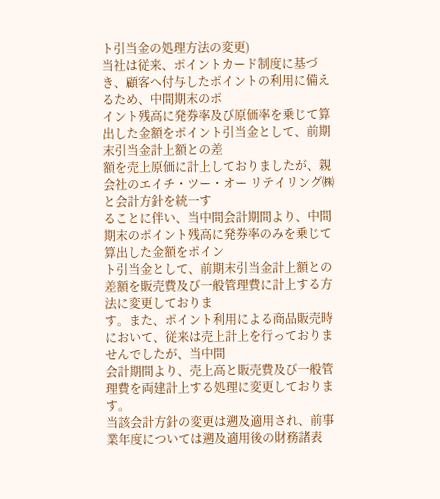ト引当金の処理方法の変更)
当社は従来、ポイントカード制度に基づき、顧客へ付与したポイントの利用に備えるため、中間期末のポ
イント残高に発券率及び原価率を乗じて算出した金額をポイント引当金として、前期末引当金計上額との差
額を売上原価に計上しておりましたが、親会社のエイチ・ツー・オー リテイリング㈱と会計方針を統一す
ることに伴い、当中間会計期間より、中間期末のポイント残高に発券率のみを乗じて算出した金額をポイン
ト引当金として、前期末引当金計上額との差額を販売費及び一般管理費に計上する方法に変更しておりま
す。また、ポイント利用による商品販売時において、従来は売上計上を行っておりませんでしたが、当中間
会計期間より、売上高と販売費及び一般管理費を両建計上する処理に変更しております。
当該会計方針の変更は遡及適用され、前事業年度については遡及適用後の財務諸表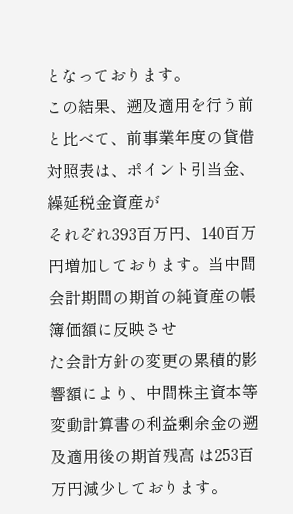となっております。
この結果、遡及適用を行う前と比べて、前事業年度の貸借対照表は、ポイント引当金、繰延税金資産が
それぞれ393百万円、140百万円増加しております。当中間会計期間の期首の純資産の帳簿価額に反映させ
た会計方針の変更の累積的影響額により、中間株主資本等変動計算書の利益剰余金の遡及適用後の期首残高 は253百万円減少しております。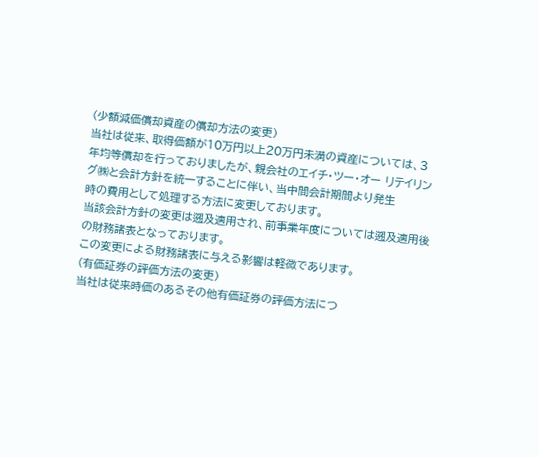(少額減価償却資産の償却方法の変更)
当社は従来、取得価額が10万円以上20万円未満の資産については、3年均等償却を行っておりましたが、親会社のエイチ・ツー・オー リテイリング㈱と会計方針を統一することに伴い、当中間会計期間より発生
時の費用として処理する方法に変更しております。
当該会計方針の変更は遡及適用され、前事業年度については遡及適用後の財務諸表となっております。
この変更による財務諸表に与える影響は軽微であります。
(有価証券の評価方法の変更)
当社は従来時価のあるその他有価証券の評価方法につ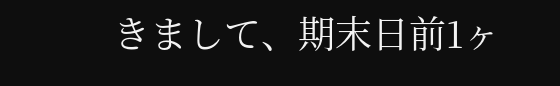きまして、期末日前1ヶ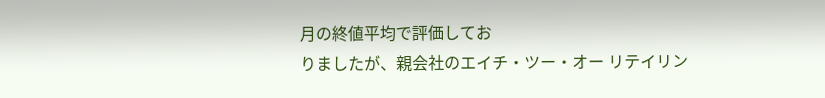月の終値平均で評価してお
りましたが、親会社のエイチ・ツー・オー リテイリン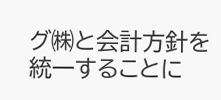グ㈱と会計方針を統一することに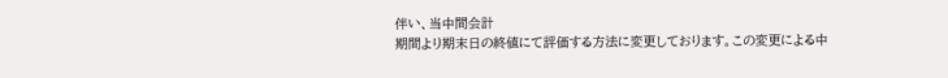伴い、当中間会計
期間より期末日の終値にて評価する方法に変更しております。この変更による中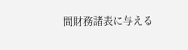間財務諸表に与える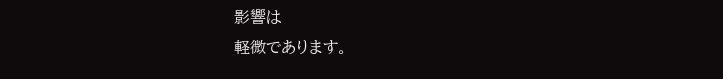影響は
軽微であります。